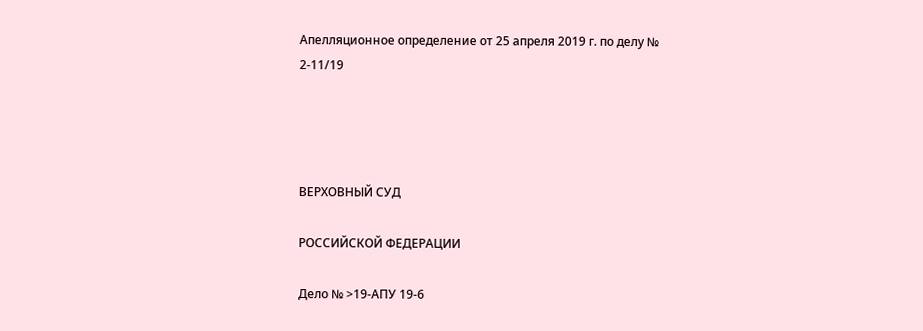Апелляционное определение от 25 апреля 2019 г. по делу № 2-11/19




ВЕРХОВНЫЙ СУД

РОССИЙСКОЙ ФЕДЕРАЦИИ

Дело № >19-АПУ 19-6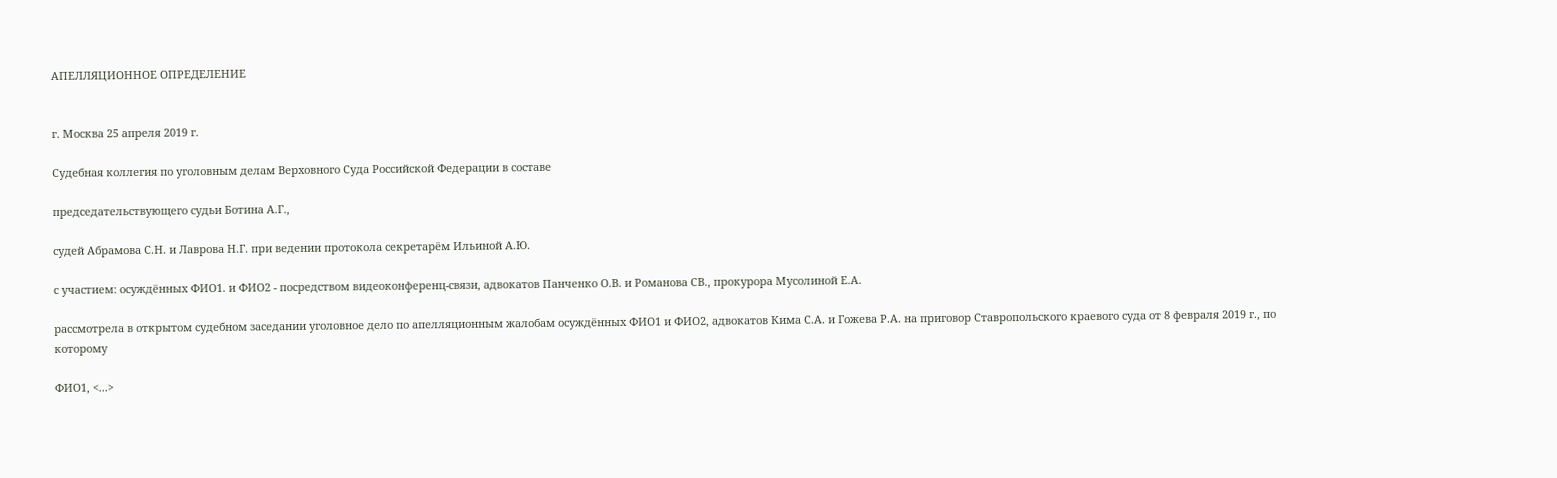АПЕЛЛЯЦИОННОЕ ОПРЕДЕЛЕНИЕ


г. Москва 25 апреля 2019 г.

Судебная коллегия по уголовным делам Верховного Суда Российской Федерации в составе

председательствующего судьи Ботина А.Г.,

судей Абрамова С.Н. и Лаврова Н.Г. при ведении протокола секретарём Ильиной А.Ю.

с участием: осуждённых ФИО1. и ФИО2 - посредством видеоконференц-связи, адвокатов Панченко О.В. и Романова СВ., прокурора Мусолиной Е.А.

рассмотрела в открытом судебном заседании уголовное дело по апелляционным жалобам осуждённых ФИО1 и ФИО2, адвокатов Кима С.А. и Гожева Р.А. на приговор Ставропольского краевого суда от 8 февраля 2019 г., по которому

ФИО1, <...>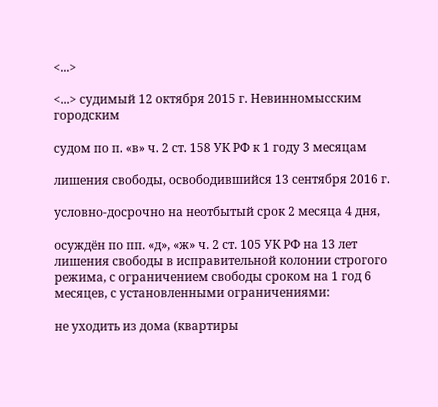<...>

<...> судимый 12 октября 2015 г. Невинномысским городским

судом по п. «в» ч. 2 ст. 158 УК РФ к 1 году 3 месяцам

лишения свободы, освободившийся 13 сентября 2016 г.

условно-досрочно на неотбытый срок 2 месяца 4 дня,

осуждён по пп. «д», «ж» ч. 2 ст. 105 УК РФ на 13 лет лишения свободы в исправительной колонии строгого режима, с ограничением свободы сроком на 1 год 6 месяцев, с установленными ограничениями:

не уходить из дома (квартиры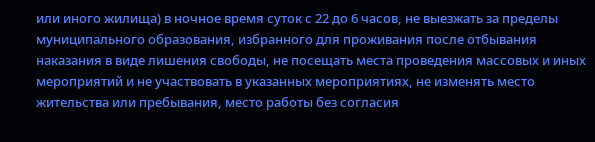или иного жилища) в ночное время суток с 22 до 6 часов, не выезжать за пределы муниципального образования, избранного для проживания после отбывания наказания в виде лишения свободы, не посещать места проведения массовых и иных мероприятий и не участвовать в указанных мероприятиях, не изменять место жительства или пребывания, место работы без согласия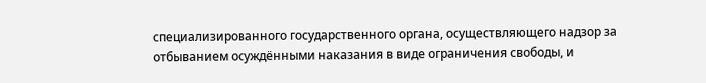специализированного государственного органа, осуществляющего надзор за отбыванием осуждёнными наказания в виде ограничения свободы, и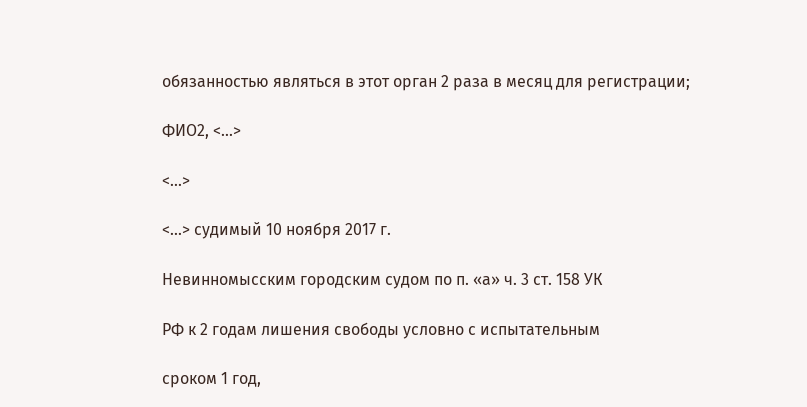обязанностью являться в этот орган 2 раза в месяц для регистрации;

ФИО2, <...>

<...>

<...> судимый 10 ноября 2017 г.

Невинномысским городским судом по п. «а» ч. 3 ст. 158 УК

РФ к 2 годам лишения свободы условно с испытательным

сроком 1 год,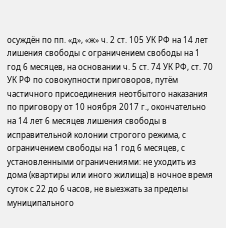осуждён по пп. «д», «ж» ч. 2 ст. 105 УК РФ на 14 лет лишения свободы с ограничением свободы на 1 год 6 месяцев, на основании ч. 5 ст. 74 УК РФ, ст. 70 УК РФ по совокупности приговоров, путём частичного присоединения неотбытого наказания по приговору от 10 ноября 2017 г., окончательно на 14 лет 6 месяцев лишения свободы в исправительной колонии строгого режима, с ограничением свободы на 1 год 6 месяцев, с установленными ограничениями: не уходить из дома (квартиры или иного жилища) в ночное время суток с 22 до 6 часов, не выезжать за пределы муниципального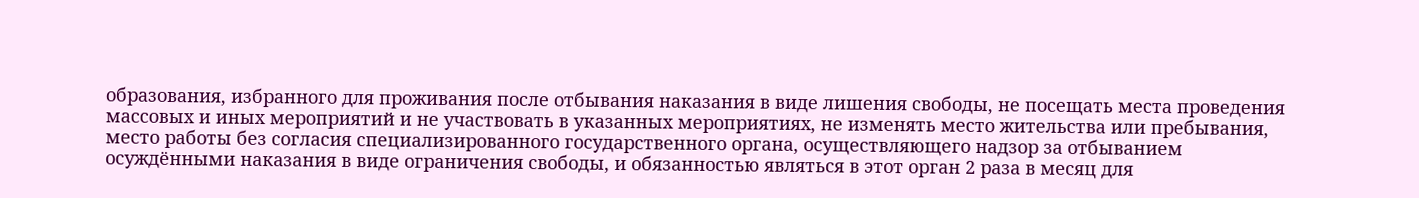образования, избранного для проживания после отбывания наказания в виде лишения свободы, не посещать места проведения массовых и иных мероприятий и не участвовать в указанных мероприятиях, не изменять место жительства или пребывания, место работы без согласия специализированного государственного органа, осуществляющего надзор за отбыванием осуждёнными наказания в виде ограничения свободы, и обязанностью являться в этот орган 2 раза в месяц для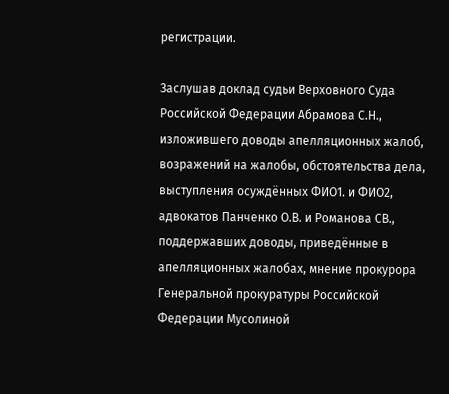регистрации.

Заслушав доклад судьи Верховного Суда Российской Федерации Абрамова С.Н., изложившего доводы апелляционных жалоб, возражений на жалобы, обстоятельства дела, выступления осуждённых ФИО1. и ФИО2, адвокатов Панченко О.В. и Романова СВ., поддержавших доводы, приведённые в апелляционных жалобах, мнение прокурора Генеральной прокуратуры Российской Федерации Мусолиной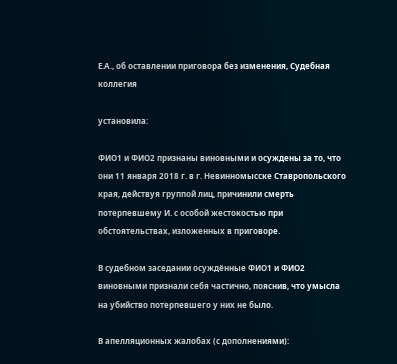Е.А., об оставлении приговора без изменения, Судебная коллегия

установила:

ФИО1 и ФИО2 признаны виновными и осуждены за то, что они 11 января 2018 г. в г. Невинномысске Ставропольского края, действуя группой лиц, причинили смерть потерпевшему И. с особой жестокостью при обстоятельствах, изложенных в приговоре.

В судебном заседании осуждённые ФИО1 и ФИО2 виновными признали себя частично, пояснив, что умысла на убийство потерпевшего у них не было.

В апелляционных жалобах (с дополнениями):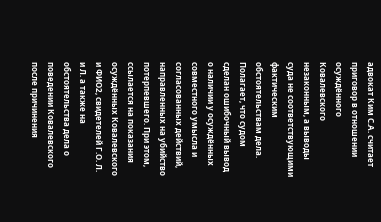адвокат Ким С.А. считает приговор в отношении осуждённого Ковалевского незаконным, а выводы суда не соответствующими фактическим обстоятельствам дела. Полагает, что судом сделан ошибочный вывод о наличии у осуждённых совместного умысла и согласованных действий, направленных на убийство потерпевшего. При этом, ссылается на показания осуждённых Ковалевского и ФИО2, свидетелей Г.О. Л. и Л. а также на обстоятельства дела о поведении Ковалевского после причинения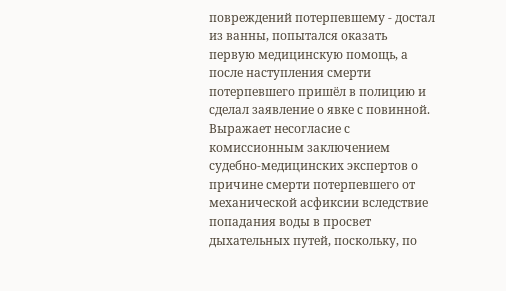повреждений потерпевшему - достал из ванны, попытался оказать первую медицинскую помощь, а после наступления смерти потерпевшего пришёл в полицию и сделал заявление о явке с повинной. Выражает несогласие с комиссионным заключением судебно-медицинских экспертов о причине смерти потерпевшего от механической асфиксии вследствие попадания воды в просвет дыхательных путей, поскольку, по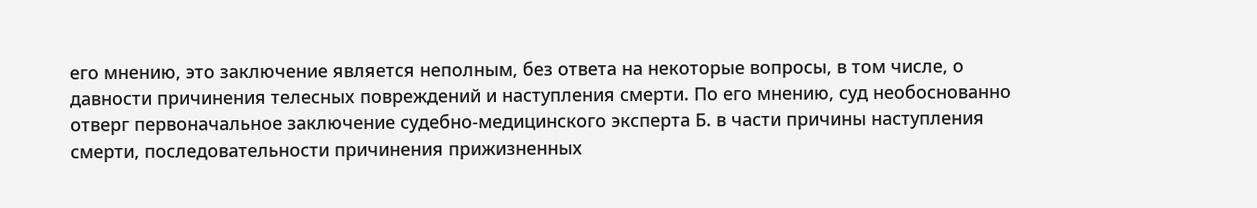его мнению, это заключение является неполным, без ответа на некоторые вопросы, в том числе, о давности причинения телесных повреждений и наступления смерти. По его мнению, суд необоснованно отверг первоначальное заключение судебно-медицинского эксперта Б. в части причины наступления смерти, последовательности причинения прижизненных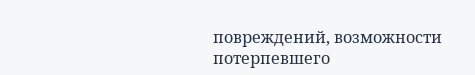повреждений, возможности потерпевшего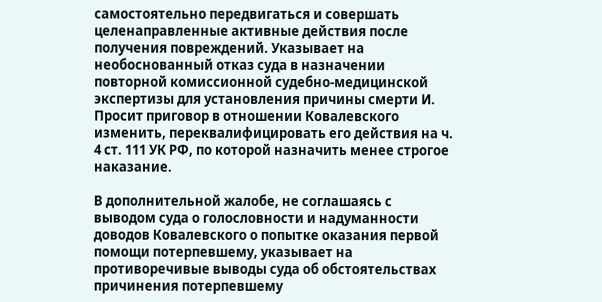самостоятельно передвигаться и совершать целенаправленные активные действия после получения повреждений. Указывает на необоснованный отказ суда в назначении повторной комиссионной судебно-медицинской экспертизы для установления причины смерти И. Просит приговор в отношении Ковалевского изменить, переквалифицировать его действия на ч. 4 ст. 111 УК РФ, по которой назначить менее строгое наказание.

В дополнительной жалобе, не соглашаясь с выводом суда о голословности и надуманности доводов Ковалевского о попытке оказания первой помощи потерпевшему, указывает на противоречивые выводы суда об обстоятельствах причинения потерпевшему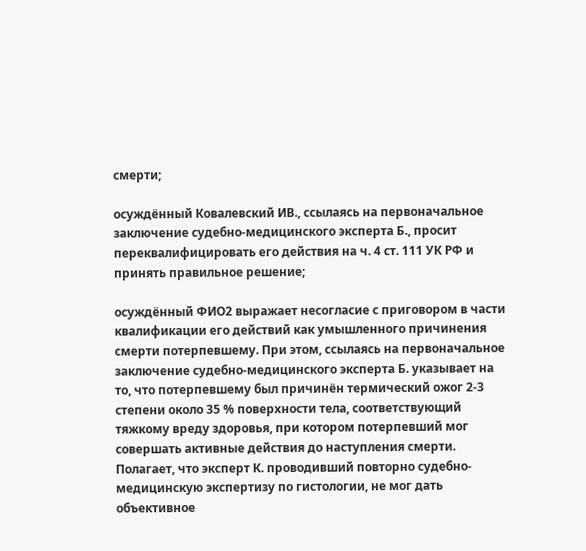смерти;

осуждённый Ковалевский ИВ., ссылаясь на первоначальное заключение судебно-медицинского эксперта Б., просит переквалифицировать его действия на ч. 4 ст. 111 УК РФ и принять правильное решение;

осуждённый ФИО2 выражает несогласие с приговором в части квалификации его действий как умышленного причинения смерти потерпевшему. При этом, ссылаясь на первоначальное заключение судебно-медицинского эксперта Б. указывает на то, что потерпевшему был причинён термический ожог 2-3 степени около 35 % поверхности тела, соответствующий тяжкому вреду здоровья, при котором потерпевший мог совершать активные действия до наступления смерти. Полагает, что эксперт К. проводивший повторно судебно-медицинскую экспертизу по гистологии, не мог дать объективное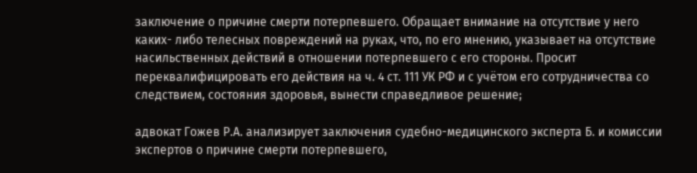заключение о причине смерти потерпевшего. Обращает внимание на отсутствие у него каких- либо телесных повреждений на руках, что, по его мнению, указывает на отсутствие насильственных действий в отношении потерпевшего с его стороны. Просит переквалифицировать его действия на ч. 4 ст. 111 УК РФ и с учётом его сотрудничества со следствием, состояния здоровья, вынести справедливое решение;

адвокат Гожев Р.А. анализирует заключения судебно-медицинского эксперта Б. и комиссии экспертов о причине смерти потерпевшего,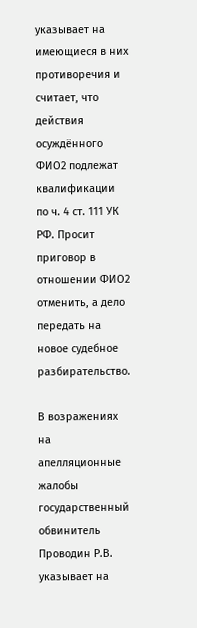указывает на имеющиеся в них противоречия и считает, что действия осуждённого ФИО2 подлежат квалификации по ч. 4 ст. 111 УК РФ. Просит приговор в отношении ФИО2 отменить, а дело передать на новое судебное разбирательство.

В возражениях на апелляционные жалобы государственный обвинитель Проводин Р.В. указывает на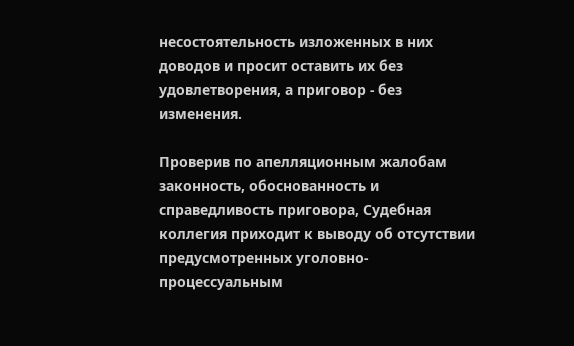несостоятельность изложенных в них доводов и просит оставить их без удовлетворения, а приговор - без изменения.

Проверив по апелляционным жалобам законность, обоснованность и справедливость приговора, Судебная коллегия приходит к выводу об отсутствии предусмотренных уголовно-процессуальным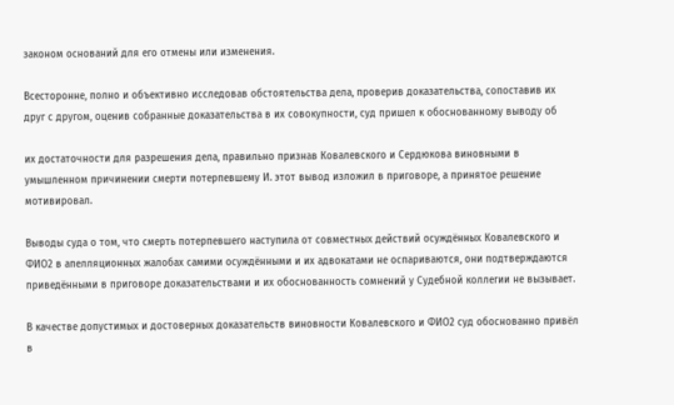законом оснований для его отмены или изменения.

Всесторонне, полно и объективно исследовав обстоятельства дела, проверив доказательства, сопоставив их друг с другом, оценив собранные доказательства в их совокупности, суд пришел к обоснованному выводу об

их достаточности для разрешения дела, правильно признав Ковалевского и Сердюкова виновными в умышленном причинении смерти потерпевшему И. этот вывод изложил в приговоре, а принятое решение мотивировал.

Выводы суда о том, что смерть потерпевшего наступила от совместных действий осуждённых Ковалевского и ФИО2 в апелляционных жалобах самими осуждёнными и их адвокатами не оспариваются, они подтверждаются приведёнными в приговоре доказательствами и их обоснованность сомнений у Судебной коллегии не вызывает.

В качестве допустимых и достоверных доказательств виновности Ковалевского и ФИО2 суд обоснованно привёл в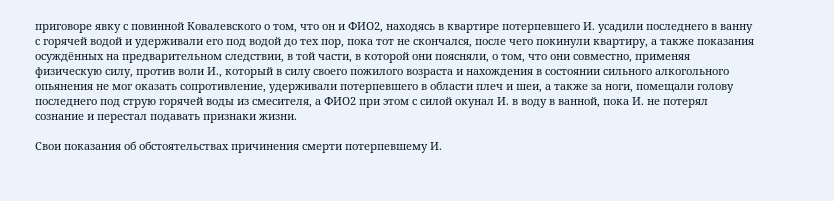приговоре явку с повинной Ковалевского о том, что он и ФИО2, находясь в квартире потерпевшего И. усадили последнего в ванну с горячей водой и удерживали его под водой до тех пор, пока тот не скончался, после чего покинули квартиру, а также показания осуждённых на предварительном следствии, в той части, в которой они поясняли, о том, что они совместно, применяя физическую силу, против воли И., который в силу своего пожилого возраста и нахождения в состоянии сильного алкогольного опьянения не мог оказать сопротивление, удерживали потерпевшего в области плеч и шеи, а также за ноги, помещали голову последнего под струю горячей воды из смесителя, а ФИО2 при этом с силой окунал И. в воду в ванной, пока И. не потерял сознание и перестал подавать признаки жизни.

Свои показания об обстоятельствах причинения смерти потерпевшему И.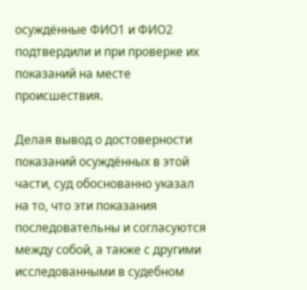осуждённые ФИО1 и ФИО2 подтвердили и при проверке их показаний на месте происшествия.

Делая вывод о достоверности показаний осуждённых в этой части, суд обоснованно указал на то, что эти показания последовательны и согласуются между собой, а также с другими исследованными в судебном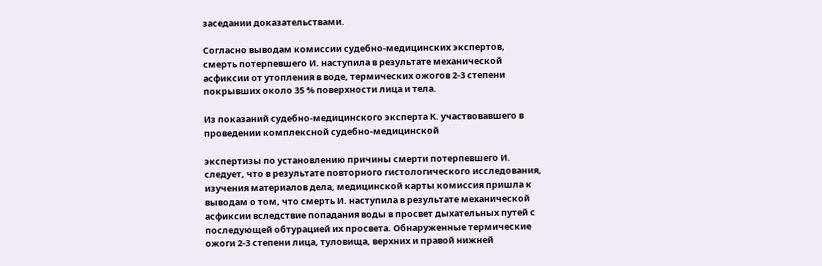заседании доказательствами.

Согласно выводам комиссии судебно-медицинских экспертов, смерть потерпевшего И. наступила в результате механической асфиксии от утопления в воде, термических ожогов 2-3 степени покрывших около 35 % поверхности лица и тела.

Из показаний судебно-медицинского эксперта К. участвовавшего в проведении комплексной судебно-медицинской

экспертизы по установлению причины смерти потерпевшего И. следует, что в результате повторного гистологического исследования, изучения материалов дела, медицинской карты комиссия пришла к выводам о том, что смерть И. наступила в результате механической асфиксии вследствие попадания воды в просвет дыхательных путей с последующей обтурацией их просвета. Обнаруженные термические ожоги 2-3 степени лица, туловища, верхних и правой нижней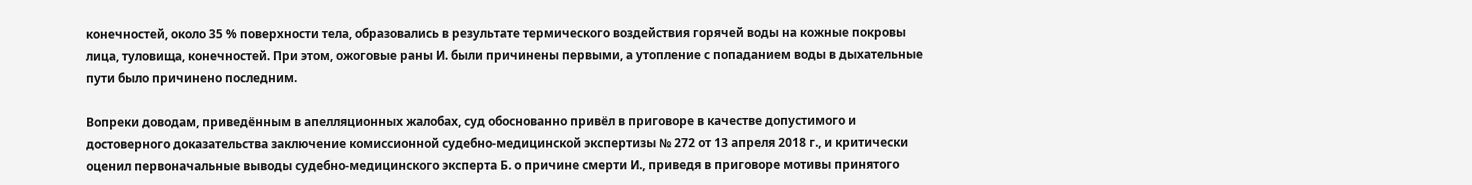конечностей, около 35 % поверхности тела, образовались в результате термического воздействия горячей воды на кожные покровы лица, туловища, конечностей. При этом, ожоговые раны И. были причинены первыми, а утопление с попаданием воды в дыхательные пути было причинено последним.

Вопреки доводам, приведённым в апелляционных жалобах, суд обоснованно привёл в приговоре в качестве допустимого и достоверного доказательства заключение комиссионной судебно-медицинской экспертизы № 272 от 13 апреля 2018 г., и критически оценил первоначальные выводы судебно-медицинского эксперта Б. о причине смерти И., приведя в приговоре мотивы принятого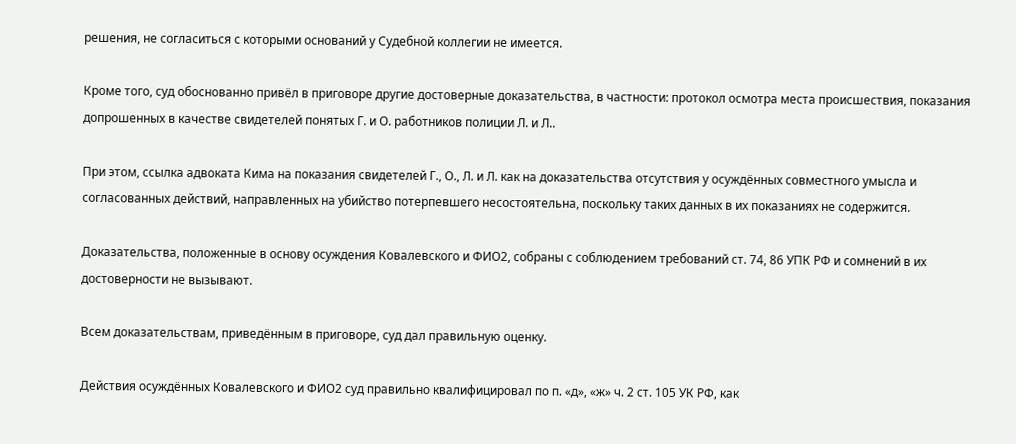решения, не согласиться с которыми оснований у Судебной коллегии не имеется.

Кроме того, суд обоснованно привёл в приговоре другие достоверные доказательства, в частности: протокол осмотра места происшествия, показания допрошенных в качестве свидетелей понятых Г. и О. работников полиции Л. и Л..

При этом, ссылка адвоката Кима на показания свидетелей Г., О., Л. и Л. как на доказательства отсутствия у осуждённых совместного умысла и согласованных действий, направленных на убийство потерпевшего несостоятельна, поскольку таких данных в их показаниях не содержится.

Доказательства, положенные в основу осуждения Ковалевского и ФИО2, собраны с соблюдением требований ст. 74, 86 УПК РФ и сомнений в их достоверности не вызывают.

Всем доказательствам, приведённым в приговоре, суд дал правильную оценку.

Действия осуждённых Ковалевского и ФИО2 суд правильно квалифицировал по п. «д», «ж» ч. 2 ст. 105 УК РФ, как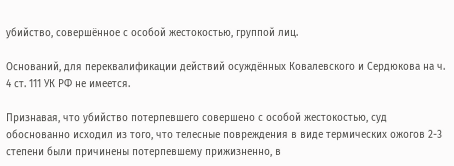убийство, совершённое с особой жестокостью, группой лиц.

Оснований, для переквалификации действий осуждённых Ковалевского и Сердюкова на ч. 4 ст. 111 УК РФ не имеется.

Признавая, что убийство потерпевшего совершено с особой жестокостью, суд обоснованно исходил из того, что телесные повреждения в виде термических ожогов 2-3 степени были причинены потерпевшему прижизненно, в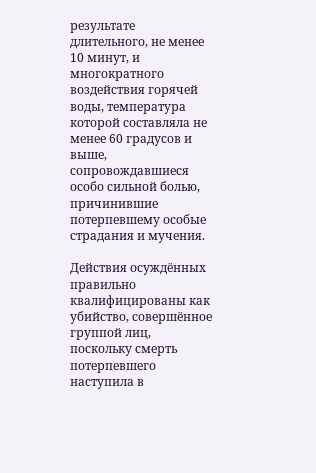результате длительного, не менее 10 минут, и многократного воздействия горячей воды, температура которой составляла не менее 60 градусов и выше, сопровождавшиеся особо сильной болью, причинившие потерпевшему особые страдания и мучения.

Действия осуждённых правильно квалифицированы как убийство, совершённое группой лиц, поскольку смерть потерпевшего наступила в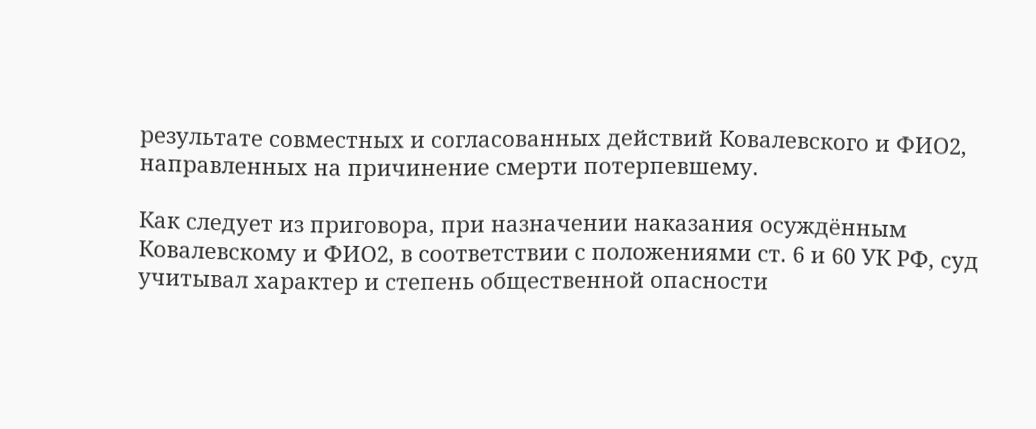результате совместных и согласованных действий Ковалевского и ФИО2, направленных на причинение смерти потерпевшему.

Как следует из приговора, при назначении наказания осуждённым Ковалевскому и ФИО2, в соответствии с положениями ст. 6 и 60 УК РФ, суд учитывал характер и степень общественной опасности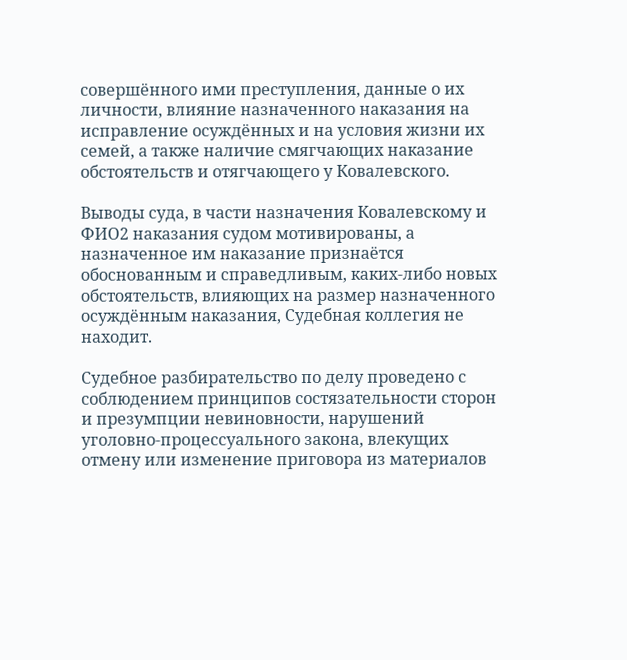совершённого ими преступления, данные о их личности, влияние назначенного наказания на исправление осуждённых и на условия жизни их семей, а также наличие смягчающих наказание обстоятельств и отягчающего у Ковалевского.

Выводы суда, в части назначения Ковалевскому и ФИО2 наказания судом мотивированы, а назначенное им наказание признаётся обоснованным и справедливым, каких-либо новых обстоятельств, влияющих на размер назначенного осуждённым наказания, Судебная коллегия не находит.

Судебное разбирательство по делу проведено с соблюдением принципов состязательности сторон и презумпции невиновности, нарушений уголовно-процессуального закона, влекущих отмену или изменение приговора из материалов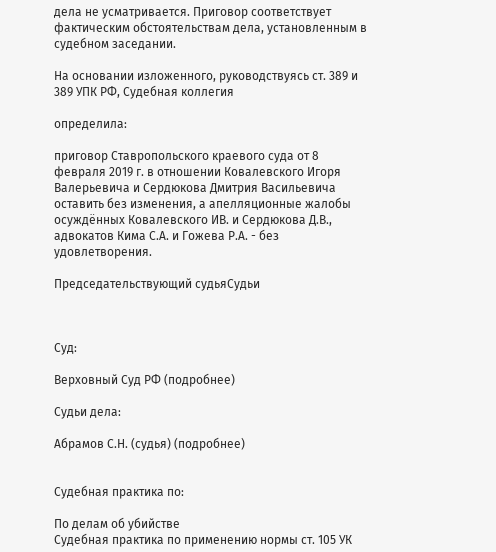дела не усматривается. Приговор соответствует фактическим обстоятельствам дела, установленным в судебном заседании.

На основании изложенного, руководствуясь ст. 389 и 389 УПК РФ, Судебная коллегия

определила:

приговор Ставропольского краевого суда от 8 февраля 2019 г. в отношении Ковалевского Игоря Валерьевича и Сердюкова Дмитрия Васильевича оставить без изменения, а апелляционные жалобы осуждённых Ковалевского ИВ. и Сердюкова Д.В., адвокатов Кима С.А. и Гожева Р.А. - без удовлетворения.

Председательствующий судьяСудьи



Суд:

Верховный Суд РФ (подробнее)

Судьи дела:

Абрамов С.Н. (судья) (подробнее)


Судебная практика по:

По делам об убийстве
Судебная практика по применению нормы ст. 105 УК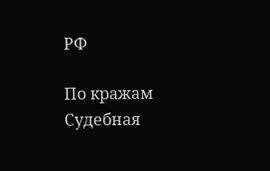РФ

По кражам
Судебная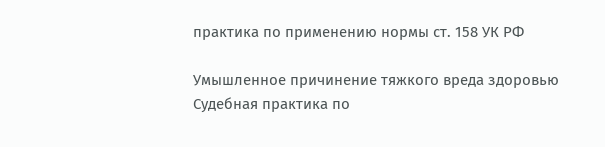практика по применению нормы ст. 158 УК РФ

Умышленное причинение тяжкого вреда здоровью
Судебная практика по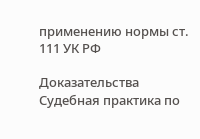применению нормы ст. 111 УК РФ

Доказательства
Судебная практика по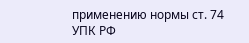применению нормы ст. 74 УПК РФ